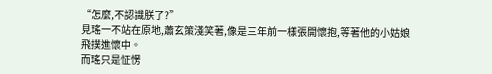“怎麼,不認識朕了?”
見瑤一不站在原地,蕭玄策淺笑著,像是三年前一樣張開懷抱,等著他的小姑娘飛撲進懷中。
而瑤只是怔愣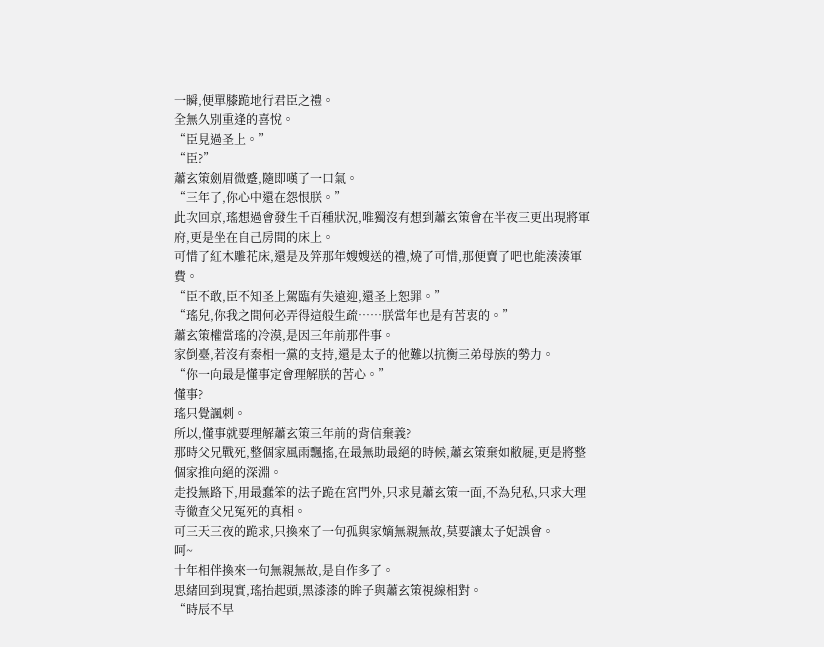一瞬,便單膝跪地行君臣之禮。
全無久別重逢的喜悅。
“臣見過圣上。”
“臣?”
蕭玄策劍眉微蹙,隨即嘆了一口氣。
“三年了,你心中還在怨恨朕。”
此次回京,瑤想過會發生千百種狀況,唯獨沒有想到蕭玄策會在半夜三更出現將軍府,更是坐在自己房間的床上。
可惜了紅木雕花床,還是及笄那年嫂嫂送的禮,燒了可惜,那便賣了吧也能湊湊軍費。
“臣不敢,臣不知圣上駕臨有失遠迎,還圣上恕罪。”
“瑤兒,你我之間何必弄得這般生疏……朕當年也是有苦衷的。”
蕭玄策權當瑤的冷漠,是因三年前那件事。
家倒臺,若沒有秦相一黨的支持,還是太子的他難以抗衡三弟母族的勢力。
“你一向最是懂事定會理解朕的苦心。”
懂事?
瑤只覺諷刺。
所以,懂事就要理解蕭玄策三年前的背信棄義?
那時父兄戰死,整個家風雨飄搖,在最無助最絕的時候,蕭玄策棄如敝屣,更是將整個家推向絕的深淵。
走投無路下,用最蠢笨的法子跪在宮門外,只求見蕭玄策一面,不為兒私,只求大理寺徹查父兄冤死的真相。
可三天三夜的跪求,只換來了一句孤與家嫡無親無故,莫要讓太子妃誤會。
呵~
十年相伴換來一句無親無故,是自作多了。
思緒回到現實,瑤抬起頭,黑漆漆的眸子與蕭玄策視線相對。
“時辰不早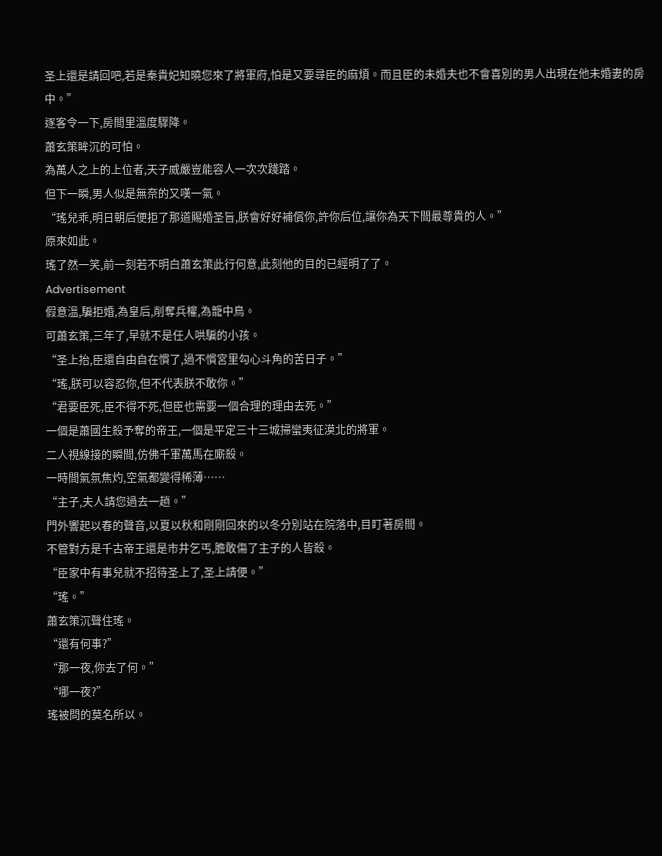圣上還是請回吧,若是秦貴妃知曉您來了將軍府,怕是又要尋臣的麻煩。而且臣的未婚夫也不會喜別的男人出現在他未婚妻的房中。”
逐客令一下,房間里溫度驟降。
蕭玄策眸沉的可怕。
為萬人之上的上位者,天子威嚴豈能容人一次次踐踏。
但下一瞬,男人似是無奈的又嘆一氣。
“瑤兒乖,明日朝后便拒了那道賜婚圣旨,朕會好好補償你,許你后位,讓你為天下間最尊貴的人。”
原來如此。
瑤了然一笑,前一刻若不明白蕭玄策此行何意,此刻他的目的已經明了了。
Advertisement
假意溫,騙拒婚,為皇后,削奪兵權,為籠中鳥。
可蕭玄策,三年了,早就不是任人哄騙的小孩。
“圣上抬,臣還自由自在慣了,過不慣宮里勾心斗角的苦日子。”
“瑤,朕可以容忍你,但不代表朕不敢你。”
“君要臣死,臣不得不死,但臣也需要一個合理的理由去死。”
一個是蕭國生殺予奪的帝王,一個是平定三十三城掃蠻夷征漠北的將軍。
二人視線接的瞬間,仿佛千軍萬馬在廝殺。
一時間氣氛焦灼,空氣都變得稀薄……
“主子,夫人請您過去一趟。”
門外響起以春的聲音,以夏以秋和剛剛回來的以冬分別站在院落中,目盯著房間。
不管對方是千古帝王還是市井乞丐,膽敢傷了主子的人皆殺。
“臣家中有事兒就不招待圣上了,圣上請便。”
“瑤。”
蕭玄策沉聲住瑤。
“還有何事?”
“那一夜,你去了何。”
“哪一夜?”
瑤被問的莫名所以。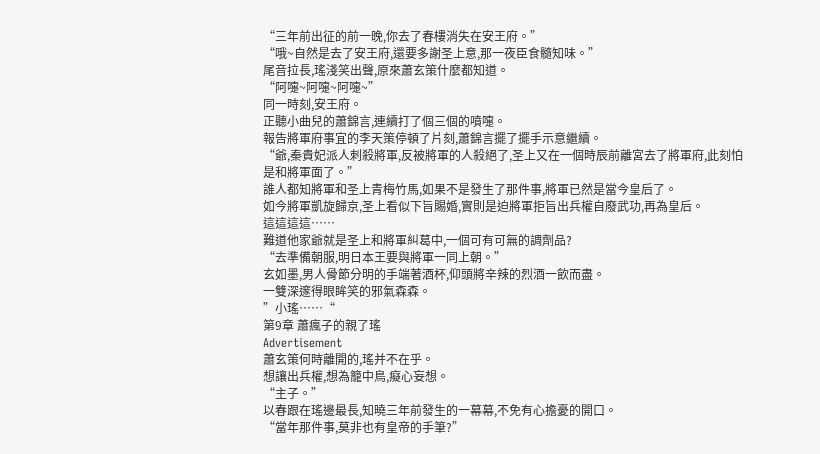“三年前出征的前一晚,你去了春樓消失在安王府。”
“哦~自然是去了安王府,還要多謝圣上意,那一夜臣食髓知味。”
尾音拉長,瑤淺笑出聲,原來蕭玄策什麼都知道。
“阿嚏~阿嚏~阿嚏~”
同一時刻,安王府。
正聽小曲兒的蕭錦言,連續打了個三個的噴嚏。
報告將軍府事宜的李天策停頓了片刻,蕭錦言擺了擺手示意繼續。
“爺,秦貴妃派人刺殺將軍,反被將軍的人殺絕了,圣上又在一個時辰前離宮去了將軍府,此刻怕是和將軍面了。”
誰人都知將軍和圣上青梅竹馬,如果不是發生了那件事,將軍已然是當今皇后了。
如今將軍凱旋歸京,圣上看似下旨賜婚,實則是迫將軍拒旨出兵權自廢武功,再為皇后。
這這這這……
難道他家爺就是圣上和將軍糾葛中,一個可有可無的調劑品?
“去準備朝服,明日本王要與將軍一同上朝。”
玄如墨,男人骨節分明的手端著酒杯,仰頭將辛辣的烈酒一飲而盡。
一雙深邃得眼眸笑的邪氣森森。
”小瑤……“
第9章 蕭瘋子的親了瑤
Advertisement
蕭玄策何時離開的,瑤并不在乎。
想讓出兵權,想為籠中鳥,癡心妄想。
“主子。”
以春跟在瑤邊最長,知曉三年前發生的一幕幕,不免有心擔憂的開口。
“當年那件事,莫非也有皇帝的手筆?”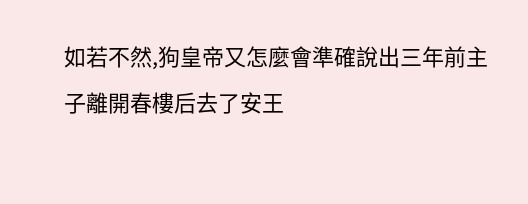如若不然,狗皇帝又怎麼會準確說出三年前主子離開春樓后去了安王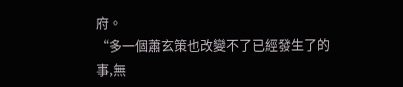府。
“多一個蕭玄策也改變不了已經發生了的事,無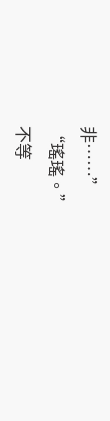非……”
“瑤瑤。”
不等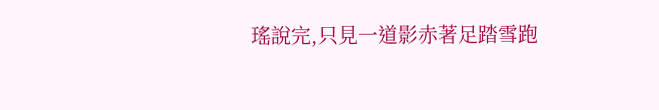瑤說完,只見一道影赤著足踏雪跑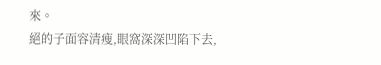來。
絕的子面容清瘦,眼窩深深凹陷下去,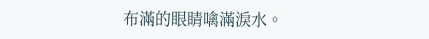布滿的眼睛噙滿淚水。